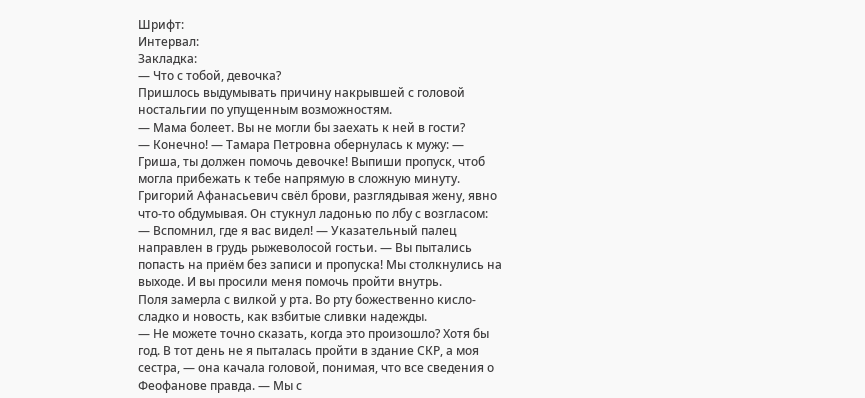Шрифт:
Интервал:
Закладка:
— Что с тобой, девочка?
Пришлось выдумывать причину накрывшей с головой ностальгии по упущенным возможностям.
— Мама болеет. Вы не могли бы заехать к ней в гости?
— Конечно! — Тамара Петровна обернулась к мужу: — Гриша, ты должен помочь девочке! Выпиши пропуск, чтоб могла прибежать к тебе напрямую в сложную минуту.
Григорий Афанасьевич свёл брови, разглядывая жену, явно что-то обдумывая. Он стукнул ладонью по лбу с возгласом:
— Вспомнил, где я вас видел! — Указательный палец направлен в грудь рыжеволосой гостьи. — Вы пытались попасть на приём без записи и пропуска! Мы столкнулись на выходе. И вы просили меня помочь пройти внутрь.
Поля замерла с вилкой у рта. Во рту божественно кисло-сладко и новость, как взбитые сливки надежды.
— Не можете точно сказать, когда это произошло? Хотя бы год. В тот день не я пыталась пройти в здание СКР, а моя сестра, — она качала головой, понимая, что все сведения о Феофанове правда. — Мы с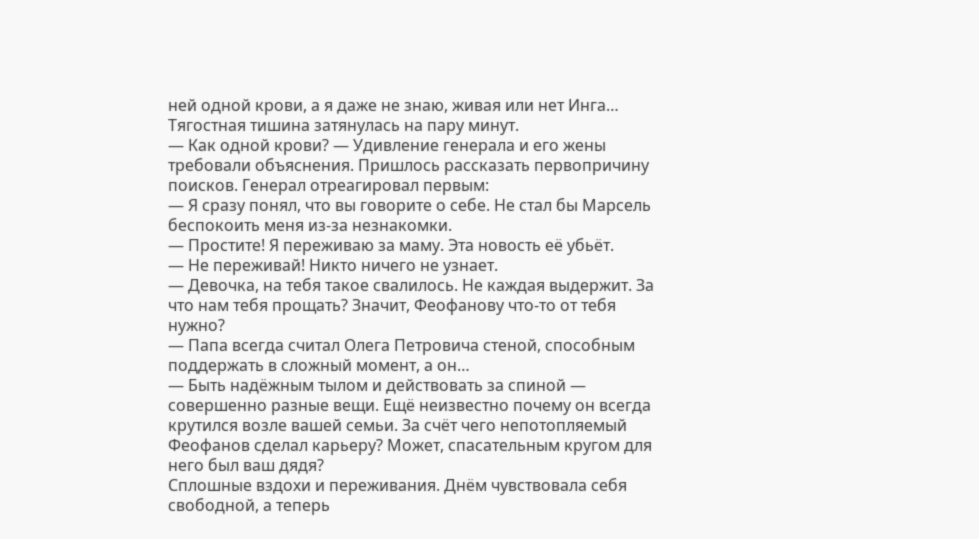ней одной крови, а я даже не знаю, живая или нет Инга…
Тягостная тишина затянулась на пару минут.
— Как одной крови? — Удивление генерала и его жены требовали объяснения. Пришлось рассказать первопричину поисков. Генерал отреагировал первым:
— Я сразу понял, что вы говорите о себе. Не стал бы Марсель беспокоить меня из-за незнакомки.
— Простите! Я переживаю за маму. Эта новость её убьёт.
— Не переживай! Никто ничего не узнает.
— Девочка, на тебя такое свалилось. Не каждая выдержит. За что нам тебя прощать? Значит, Феофанову что-то от тебя нужно?
— Папа всегда считал Олега Петровича стеной, способным поддержать в сложный момент, а он…
— Быть надёжным тылом и действовать за спиной — совершенно разные вещи. Ещё неизвестно почему он всегда крутился возле вашей семьи. За счёт чего непотопляемый Феофанов сделал карьеру? Может, спасательным кругом для него был ваш дядя?
Сплошные вздохи и переживания. Днём чувствовала себя свободной, а теперь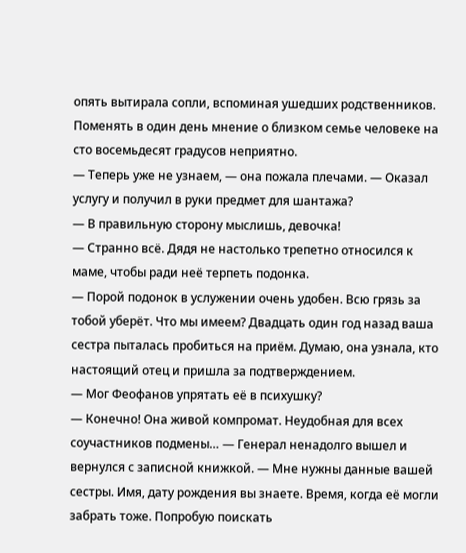опять вытирала сопли, вспоминая ушедших родственников. Поменять в один день мнение о близком семье человеке на сто восемьдесят градусов неприятно.
— Теперь уже не узнаем, — она пожала плечами. — Оказал услугу и получил в руки предмет для шантажа?
— В правильную сторону мыслишь, девочка!
— Странно всё. Дядя не настолько трепетно относился к маме, чтобы ради неё терпеть подонка.
— Порой подонок в услужении очень удобен. Всю грязь за тобой уберёт. Что мы имеем? Двадцать один год назад ваша сестра пыталась пробиться на приём. Думаю, она узнала, кто настоящий отец и пришла за подтверждением.
— Мог Феофанов упрятать её в психушку?
— Конечно! Она живой компромат. Неудобная для всех соучастников подмены… — Генерал ненадолго вышел и вернулся с записной книжкой. — Мне нужны данные вашей сестры. Имя, дату рождения вы знаете. Время, когда её могли забрать тоже. Попробую поискать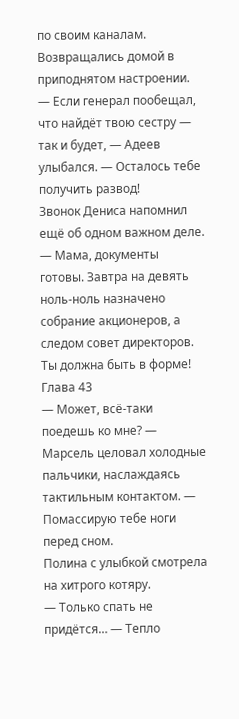по своим каналам.
Возвращались домой в приподнятом настроении.
— Если генерал пообещал, что найдёт твою сестру — так и будет, — Адеев улыбался. — Осталось тебе получить развод!
Звонок Дениса напомнил ещё об одном важном деле.
— Мама, документы готовы. Завтра на девять ноль-ноль назначено собрание акционеров, а следом совет директоров. Ты должна быть в форме!
Глава 43
— Может, всё-таки поедешь ко мне? — Марсель целовал холодные пальчики, наслаждаясь тактильным контактом. — Помассирую тебе ноги перед сном.
Полина с улыбкой смотрела на хитрого котяру.
— Только спать не придётся… — Тепло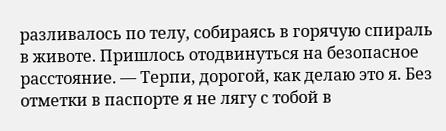разливалось по телу, собираясь в горячую спираль в животе. Пришлось отодвинуться на безопасное расстояние. — Терпи, дорогой, как делаю это я. Без отметки в паспорте я не лягу с тобой в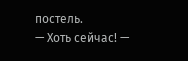постель.
— Хоть сейчас! —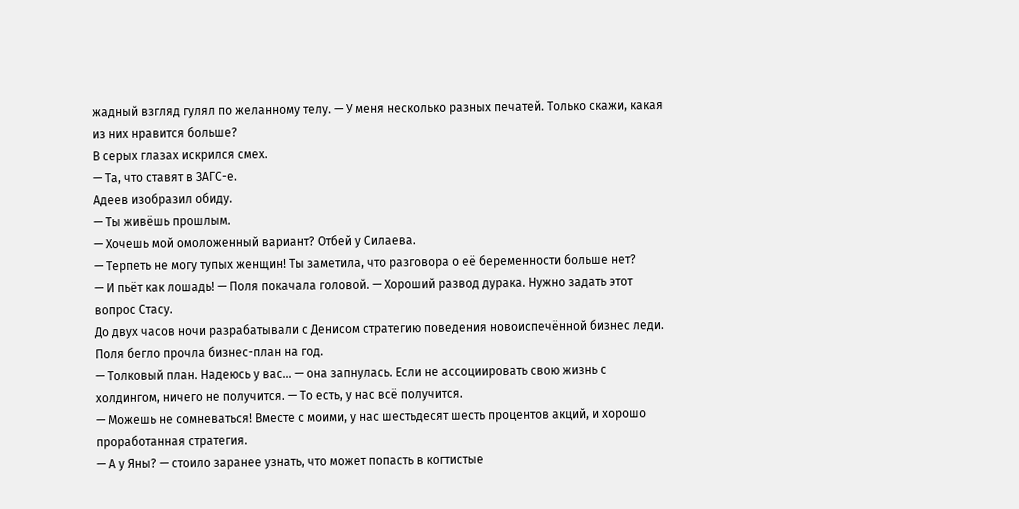жадный взгляд гулял по желанному телу. — У меня несколько разных печатей. Только скажи, какая из них нравится больше?
В серых глазах искрился смех.
— Та, что ставят в ЗАГС-е.
Адеев изобразил обиду.
— Ты живёшь прошлым.
— Хочешь мой омоложенный вариант? Отбей у Силаева.
— Терпеть не могу тупых женщин! Ты заметила, что разговора о её беременности больше нет?
— И пьёт как лошадь! — Поля покачала головой. — Хороший развод дурака. Нужно задать этот вопрос Стасу.
До двух часов ночи разрабатывали с Денисом стратегию поведения новоиспечённой бизнес леди. Поля бегло прочла бизнес-план на год.
— Толковый план. Надеюсь у вас… — она запнулась. Если не ассоциировать свою жизнь с холдингом, ничего не получится. — То есть, у нас всё получится.
— Можешь не сомневаться! Вместе с моими, у нас шестьдесят шесть процентов акций, и хорошо проработанная стратегия.
— А у Яны? — стоило заранее узнать, что может попасть в когтистые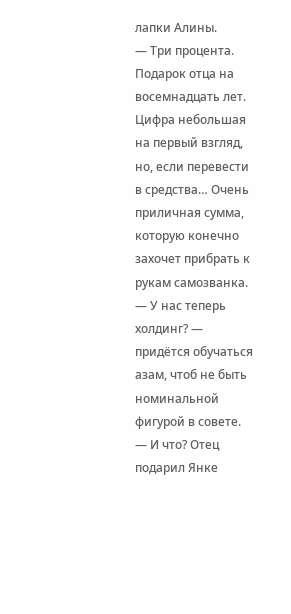лапки Алины.
— Три процента. Подарок отца на восемнадцать лет.
Цифра небольшая на первый взгляд, но, если перевести в средства… Очень приличная сумма, которую конечно захочет прибрать к рукам самозванка.
— У нас теперь холдинг? — придётся обучаться азам, чтоб не быть номинальной фигурой в совете.
— И что? Отец подарил Янке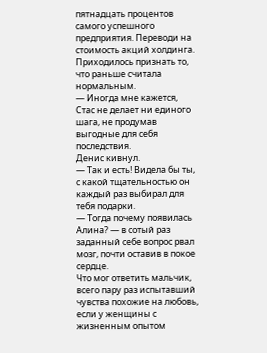пятнадцать процентов самого успешного предприятия. Переводи на стоимость акций холдинга.
Приходилось признать то, что раньше считала нормальным.
— Иногда мне кажется, Стас не делает ни единого шага, не продумав выгодные для себя последствия.
Денис кивнул.
— Так и есть! Видела бы ты, с какой тщательностью он каждый раз выбирал для тебя подарки.
— Тогда почему появилась Алина? — в сотый раз заданный себе вопрос рвал мозг, почти оставив в покое сердце.
Что мог ответить мальчик, всего пару раз испытавший чувства похожие на любовь, если у женщины с жизненным опытом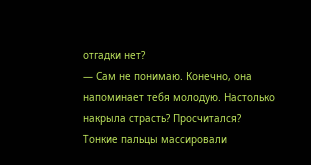отгадки нет?
— Сам не понимаю. Конечно, она напоминает тебя молодую. Настолько накрыла страсть? Просчитался?
Тонкие пальцы массировали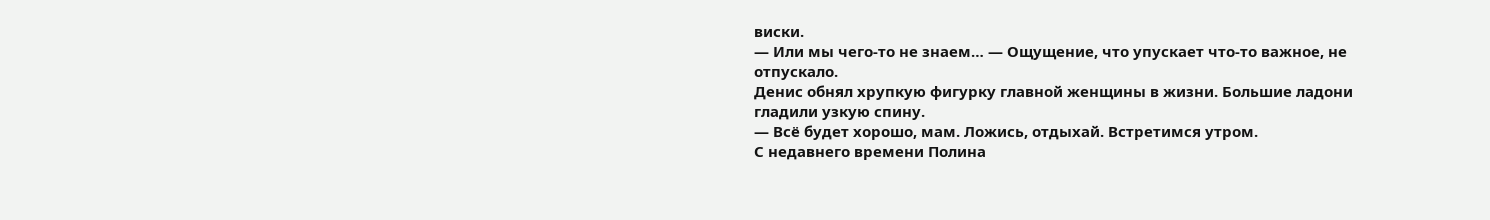виски.
— Или мы чего-то не знаем… — Ощущение, что упускает что-то важное, не отпускало.
Денис обнял хрупкую фигурку главной женщины в жизни. Большие ладони гладили узкую спину.
— Всё будет хорошо, мам. Ложись, отдыхай. Встретимся утром.
С недавнего времени Полина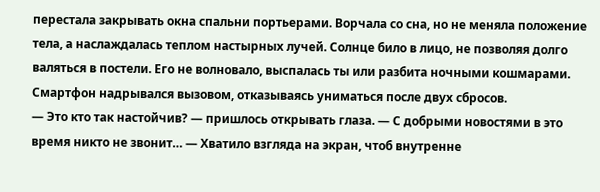перестала закрывать окна спальни портьерами. Ворчала со сна, но не меняла положение тела, а наслаждалась теплом настырных лучей. Солнце било в лицо, не позволяя долго валяться в постели. Его не волновало, выспалась ты или разбита ночными кошмарами.
Смартфон надрывался вызовом, отказываясь униматься после двух сбросов.
— Это кто так настойчив? — пришлось открывать глаза. — С добрыми новостями в это время никто не звонит… — Хватило взгляда на экран, чтоб внутренне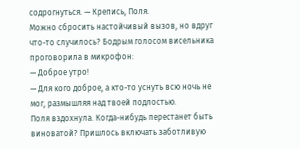содрогнуться. — Крепись, Поля.
Можно сбросить настойчивый вызов, но вдруг что-то случилось? Бодрым голосом висельника проговорила в микрофон:
— Доброе утро!
— Для кого доброе, а кто-то уснуть всю ночь не мог, размышляя над твоей подлостью.
Поля вздохнула. Когда-нибудь перестанет быть виноватой? Пришлось включать заботливую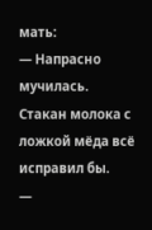мать:
— Напрасно мучилась. Стакан молока с ложкой мёда всё исправил бы.
—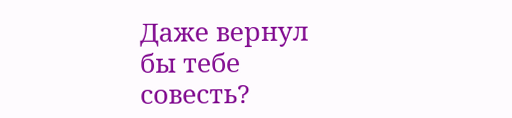Даже вернул бы тебе совесть?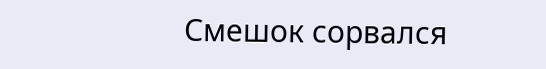Смешок сорвался